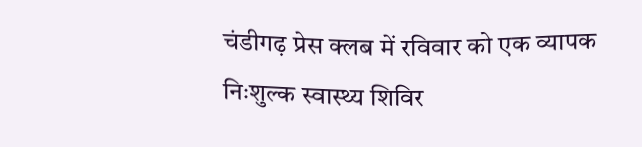चंडीगढ़ प्रेस क्लब में रविवार को एक व्यापक निःशुल्क स्वास्थ्य शिविर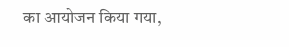का आयोजन किया गया,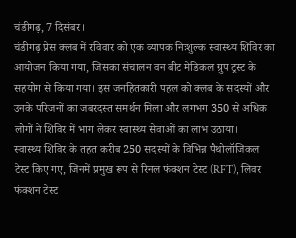चंडीगढ़, 7 दिसंबर।
चंडीगढ़ प्रेस क्लब में रविवार को एक व्यापक निःशुल्क स्वास्थ्य शिविर का आयोजन किया गया, जिसका संचालन वन बीट मेडिकल ग्रुप ट्रस्ट के सहयोग से किया गया। इस जनहितकारी पहल को क्लब के सदस्यों और उनके परिजनों का जबरदस्त समर्थन मिला और लगभग 350 से अधिक लोगों ने शिविर में भाग लेकर स्वास्थ्य सेवाओं का लाभ उठाया।
स्वास्थ्य शिविर के तहत करीब 250 सदस्यों के विभिन्न पैथोलॉजिकल टेस्ट किए गए, जिनमें प्रमुख रूप से रिनल फंक्शन टेस्ट (RFT), लिवर फंक्शन टेस्ट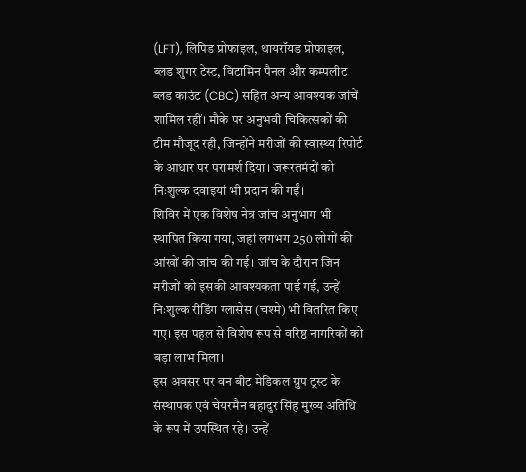(LFT), लिपिड प्रोफाइल, थायरॉयड प्रोफाइल, ब्लड शुगर टेस्ट, विटामिन पैनल और कम्पलीट ब्लड काउंट (CBC) सहित अन्य आवश्यक जांचें शामिल रहीं। मौके पर अनुभवी चिकित्सकों की टीम मौजूद रही, जिन्होंने मरीजों की स्वास्थ्य रिपोर्ट के आधार पर परामर्श दिया। जरूरतमंदों को निःशुल्क दवाइयां भी प्रदान की गईं।
शिविर में एक विशेष नेत्र जांच अनुभाग भी स्थापित किया गया, जहां लगभग 250 लोगों की आंखों की जांच की गई। जांच के दौरान जिन मरीजों को इसकी आवश्यकता पाई गई, उन्हें निःशुल्क रीडिंग ग्लासेस (चश्मे) भी वितरित किए गए। इस पहल से विशेष रूप से वरिष्ठ नागरिकों को बड़ा लाभ मिला।
इस अवसर पर वन बीट मेडिकल ग्रुप ट्रस्ट के संस्थापक एवं चेयरमैन बहादुर सिंह मुख्य अतिथि के रूप में उपस्थित रहे। उन्हें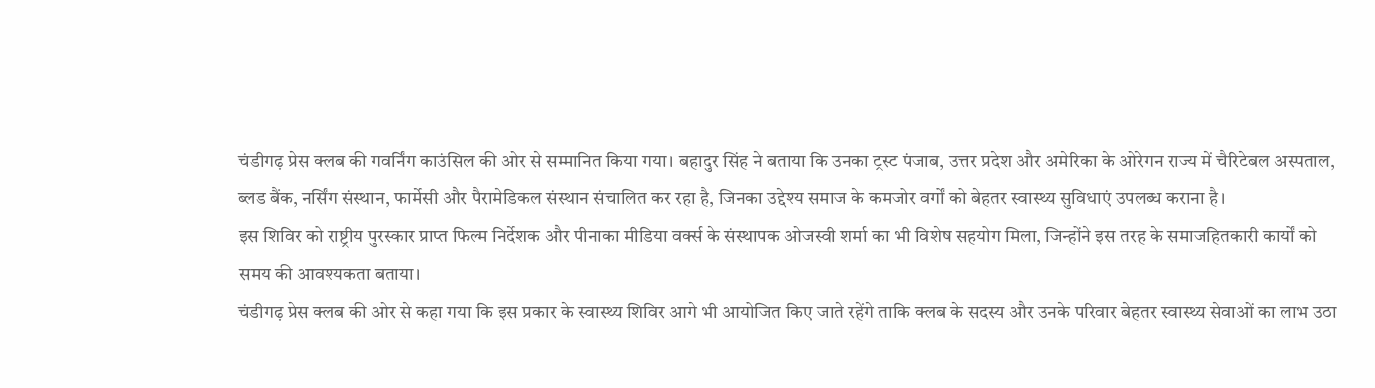चंडीगढ़ प्रेस क्लब की गवर्निंग काउंसिल की ओर से सम्मानित किया गया। बहादुर सिंह ने बताया कि उनका ट्रस्ट पंजाब, उत्तर प्रदेश और अमेरिका के ओरेगन राज्य में चैरिटेबल अस्पताल, ब्लड बैंक, नर्सिंग संस्थान, फार्मेसी और पैरामेडिकल संस्थान संचालित कर रहा है, जिनका उद्देश्य समाज के कमजोर वर्गों को बेहतर स्वास्थ्य सुविधाएं उपलब्ध कराना है।
इस शिविर को राष्ट्रीय पुरस्कार प्राप्त फिल्म निर्देशक और पीनाका मीडिया वर्क्स के संस्थापक ओजस्वी शर्मा का भी विशेष सहयोग मिला, जिन्होंने इस तरह के समाजहितकारी कार्यों को समय की आवश्यकता बताया।
चंडीगढ़ प्रेस क्लब की ओर से कहा गया कि इस प्रकार के स्वास्थ्य शिविर आगे भी आयोजित किए जाते रहेंगे ताकि क्लब के सदस्य और उनके परिवार बेहतर स्वास्थ्य सेवाओं का लाभ उठा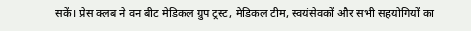सकें। प्रेस क्लब ने वन बीट मेडिकल ग्रुप ट्रस्ट, मेडिकल टीम, स्वयंसेवकों और सभी सहयोगियों का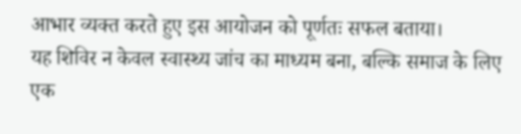आभार व्यक्त करते हुए इस आयोजन को पूर्णतः सफल बताया।
यह शिविर न केवल स्वास्थ्य जांच का माध्यम बना, बल्कि समाज के लिए एक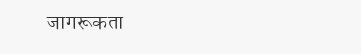जागरूकता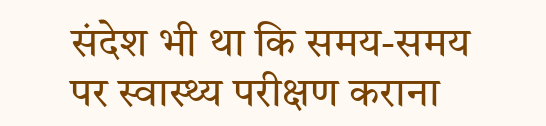संदेश भी था कि समय-समय पर स्वास्थ्य परीक्षण कराना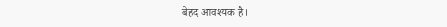बेहद आवश्यक है।